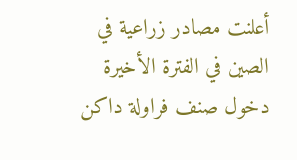أعلنت مصادر زراعية في الصين في الفترة الأخيرة دخول صنف فراولة داكن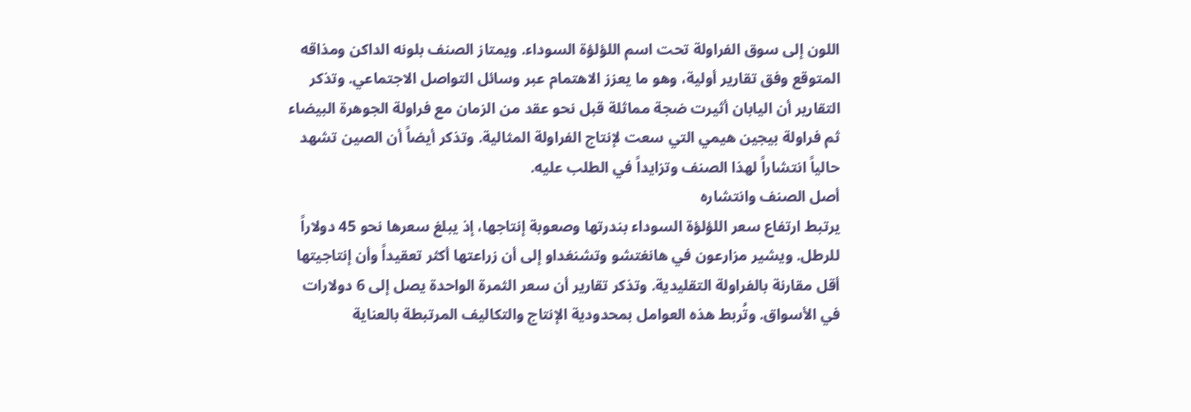اللون إلى سوق الفراولة تحت اسم اللؤلؤة السوداء. ويمتاز الصنف بلونه الداكن ومذاقه المتوقع وفق تقارير أولية، وهو ما يعزز الاهتمام عبر وسائل التواصل الاجتماعي. وتذكر التقارير أن اليابان أثيرت ضجة مماثلة قبل نحو عقد من الزمان مع فراولة الجوهرة البيضاء ثم فراولة بيجين هيمي التي سعت لإنتاج الفراولة المثالية. وتذكر أيضاً أن الصين تشهد حالياً انتشاراً لهذا الصنف وتزايداً في الطلب عليه.
أصل الصنف وانتشاره
يرتبط ارتفاع سعر اللؤلؤة السوداء بندرتها وصعوبة إنتاجها، إذ يبلغ سعرها نحو 45 دولاراً للرطل. ويشير مزارعون في هانغتشو وتشنغداو إلى أن زراعتها أكثر تعقيداً وأن إنتاجيتها أقل مقارنة بالفراولة التقليدية. وتذكر تقارير أن سعر الثمرة الواحدة يصل إلى 6 دولارات في الأسواق. وتُربط هذه العوامل بمحدودية الإنتاج والتكاليف المرتبطة بالعناية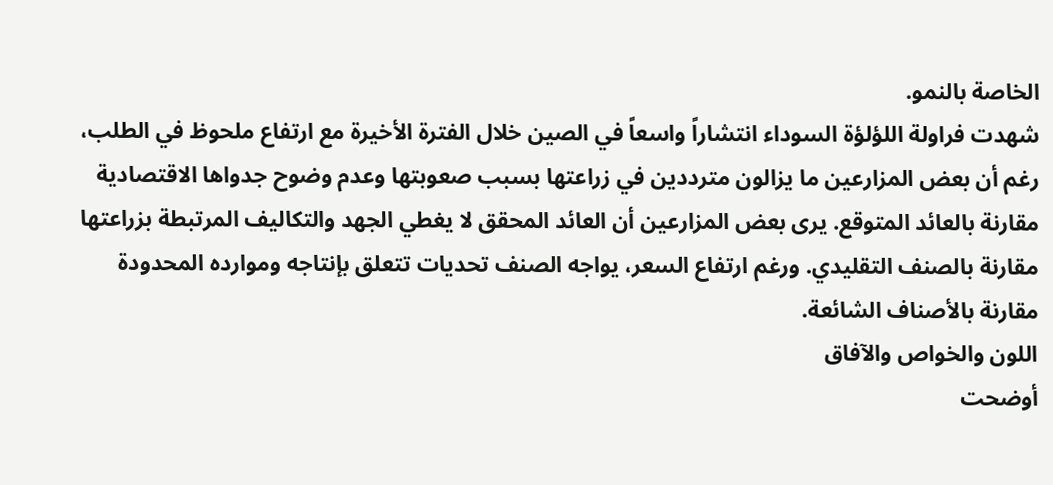الخاصة بالنمو.
شهدت فراولة اللؤلؤة السوداء انتشاراً واسعاً في الصين خلال الفترة الأخيرة مع ارتفاع ملحوظ في الطلب، رغم أن بعض المزارعين ما يزالون مترددين في زراعتها بسبب صعوبتها وعدم وضوح جدواها الاقتصادية مقارنة بالعائد المتوقع. يرى بعض المزارعين أن العائد المحقق لا يغطي الجهد والتكاليف المرتبطة بزراعتها مقارنة بالصنف التقليدي. ورغم ارتفاع السعر، يواجه الصنف تحديات تتعلق بإنتاجه وموارده المحدودة مقارنة بالأصناف الشائعة.
اللون والخواص والآفاق
أوضحت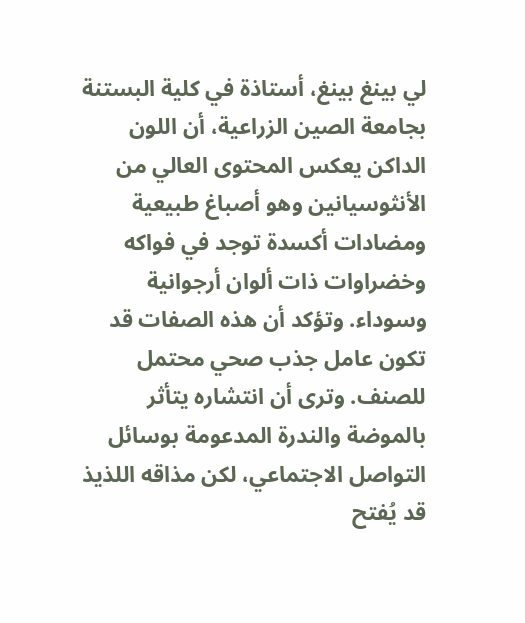لي بينغ بينغ، أستاذة في كلية البستنة بجامعة الصين الزراعية، أن اللون الداكن يعكس المحتوى العالي من الأنثوسيانين وهو أصباغ طبيعية ومضادات أكسدة توجد في فواكه وخضراوات ذات ألوان أرجوانية وسوداء. وتؤكد أن هذه الصفات قد تكون عامل جذب صحي محتمل للصنف. وترى أن انتشاره يتأثر بالموضة والندرة المدعومة بوسائل التواصل الاجتماعي، لكن مذاقه اللذيذ قد يُفتح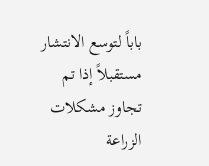باباً لتوسع الانتشار مستقبلاً إذا تم تجاوز مشكلات الزراعة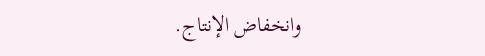وانخفاض الإنتاج.